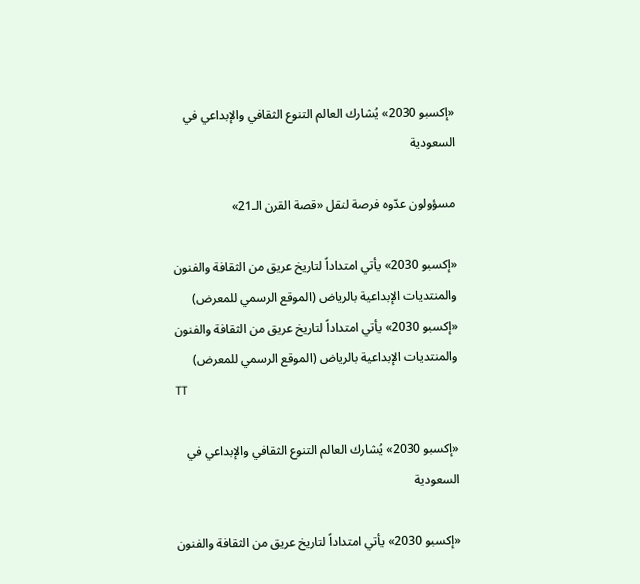«إكسبو 2030» يُشارك العالم التنوع الثقافي والإبداعي في السعودية

مسؤولون عدّوه فرصة لنقل «قصة القرن الـ21»

«إكسبو 2030» يأتي امتداداً لتاريخ عريق من الثقافة والفنون والمنتديات الإبداعية بالرياض (الموقع الرسمي للمعرض)
«إكسبو 2030» يأتي امتداداً لتاريخ عريق من الثقافة والفنون والمنتديات الإبداعية بالرياض (الموقع الرسمي للمعرض)
TT

«إكسبو 2030» يُشارك العالم التنوع الثقافي والإبداعي في السعودية

«إكسبو 2030» يأتي امتداداً لتاريخ عريق من الثقافة والفنون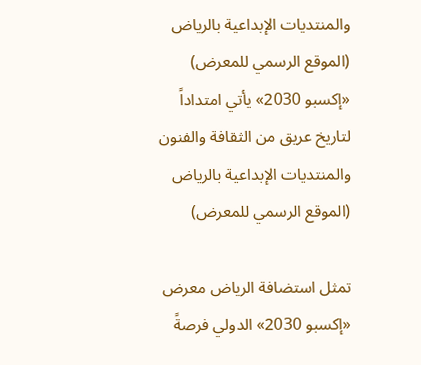والمنتديات الإبداعية بالرياض (الموقع الرسمي للمعرض)
«إكسبو 2030» يأتي امتداداً لتاريخ عريق من الثقافة والفنون والمنتديات الإبداعية بالرياض (الموقع الرسمي للمعرض)

تمثل استضافة الرياض معرض «إكسبو 2030» الدولي فرصةً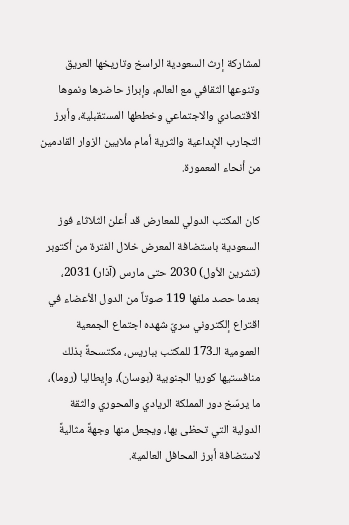لمشاركة إرث السعودية الراسخ وتاريخها العريق وتنوعها الثقافي مع العالم، وإبراز حاضرها ونموها الاقتصادي والاجتماعي وخططها المستقبلية، وأبرز التجارب الإبداعية والثرية أمام ملايين الزوار القادمين من أنحاء المعمورة.

كان المكتب الدولي للمعارض قد أعلن الثلاثاء فوز السعودية باستضافة المعرض خلال الفترة من أكتوبر (تشرين الأول) 2030 حتى مارس (آذار) 2031، بعدما حصد ملفها 119 صوتاً من الدول الأعضاء في اقتراع إلكتروني سريّ شهده اجتماع الجمعية العمومية الـ173 للمكتب بباريس، مكتسحةً بذلك منافستيها كوريا الجنوبية (بوسان)، وإيطاليا (روما)، ما يرسّخ دور المملكة الريادي والمحوري والثقة الدولية التي تحظى بها، ويجعل منها وجهةً مثاليةً لاستضافة أبرز المحافل العالمية.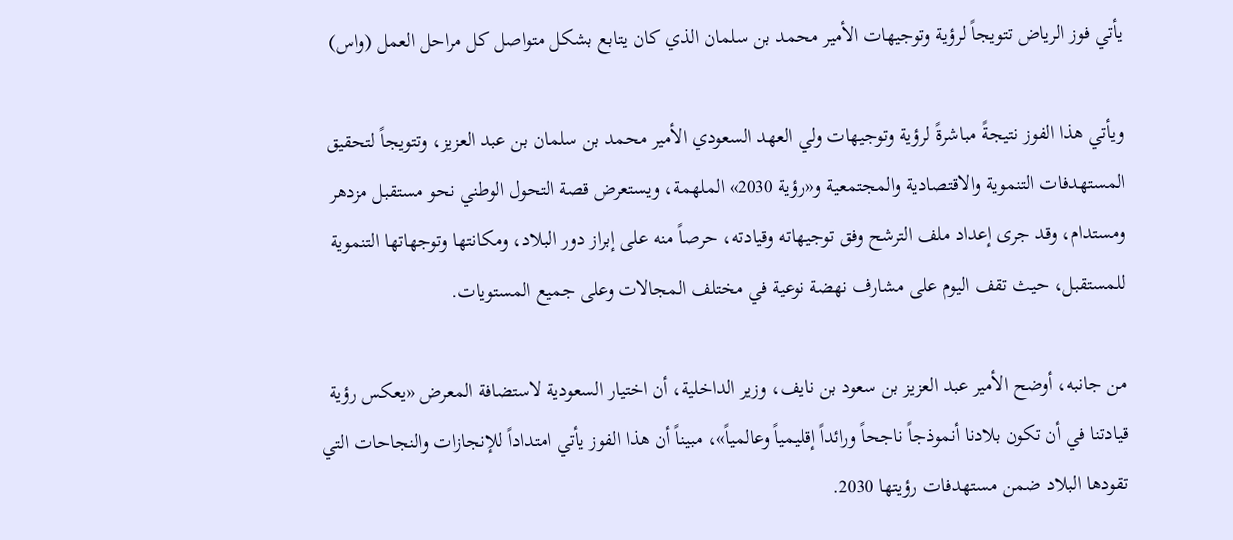يأتي فوز الرياض تتويجاً لرؤية وتوجيهات الأمير محمد بن سلمان الذي كان يتابع بشكل متواصل كل مراحل العمل (واس)

ويأتي هذا الفوز نتيجةً مباشرةً لرؤية وتوجيهات ولي العهد السعودي الأمير محمد بن سلمان بن عبد العزيز، وتتويجاً لتحقيق المستهدفات التنموية والاقتصادية والمجتمعية و«رؤية 2030» الملهمة، ويستعرض قصة التحول الوطني نحو مستقبل مزدهر ومستدام، وقد جرى إعداد ملف الترشح وفق توجيهاته وقيادته، حرصاً منه على إبراز دور البلاد، ومكانتها وتوجهاتها التنموية للمستقبل، حيث تقف اليوم على مشارف نهضة نوعية في مختلف المجالات وعلى جميع المستويات.

من جانبه، أوضح الأمير عبد العزيز بن سعود بن نايف، وزير الداخلية، أن اختيار السعودية لاستضافة المعرض «يعكس رؤية قيادتنا في أن تكون بلادنا أنموذجاً ناجحاً ورائداً إقليمياً وعالمياً»، مبيناً أن هذا الفوز يأتي امتداداً للإنجازات والنجاحات التي تقودها البلاد ضمن مستهدفات رؤيتها 2030.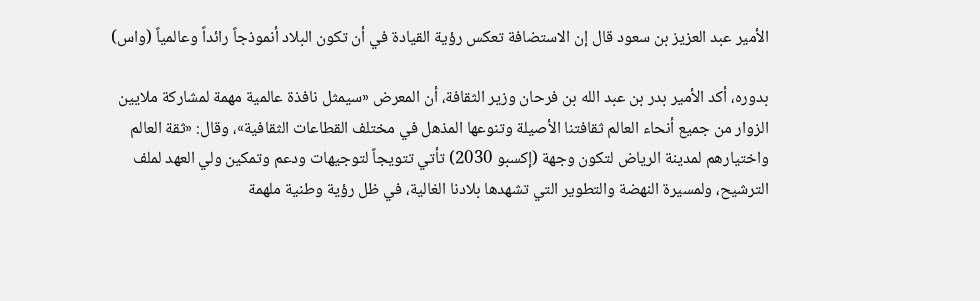الأمير عبد العزيز بن سعود قال إن الاستضافة تعكس رؤية القيادة في أن تكون البلاد أنموذجاً رائداً وعالمياً (واس)

بدوره، أكد الأمير بدر بن عبد الله بن فرحان وزير الثقافة، أن المعرض «سيمثل نافذة عالمية مهمة لمشاركة ملايين الزوار من جميع أنحاء العالم ثقافتنا الأصيلة وتنوعها المذهل في مختلف القطاعات الثقافية»، وقال: «ثقة العالم واختيارهم لمدينة الرياض لتكون وجهة (إكسبو 2030) تأتي تتويجاً لتوجيهات ودعم وتمكين ولي العهد لملف الترشيح، ولمسيرة النهضة والتطوير التي تشهدها بلادنا الغالية، في ظل رؤية وطنية ملهمة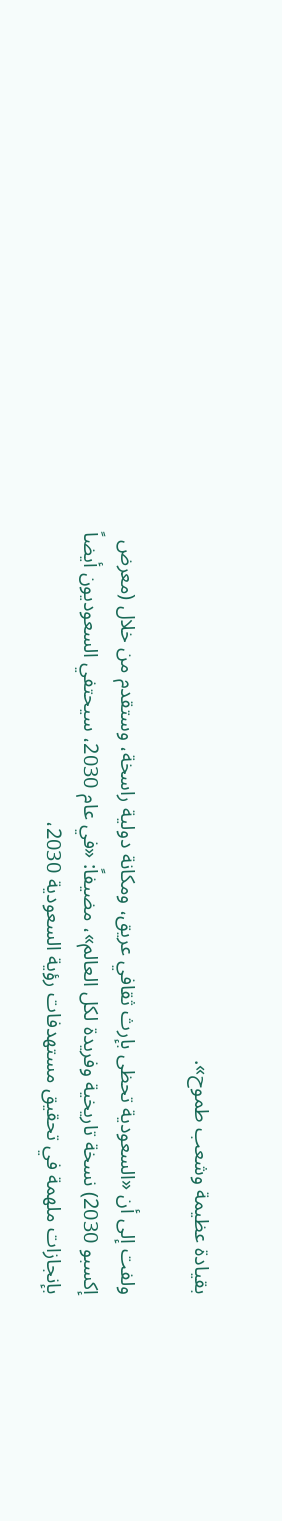بقيادة عظيمة وشعب طموح».

ولفت إلى أن «السعودية تحظى بإرث ثقافي عريق، ومكانة دولية راسخة، وستقدم من خلال (معرض إكسبو 2030) نسخة تاريخية وفريدة لكل العالم»، مضيفاً: «في عام 2030، سيحتفي السعوديون أيضاً بإنجازات ملهمة في تحقيق مستهدفات رؤية السعودية 2030،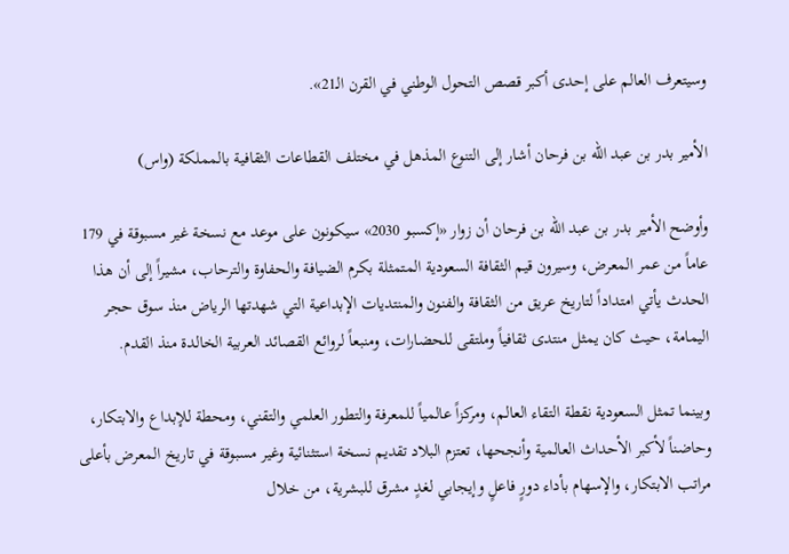وسيتعرف العالم على إحدى أكبر قصص التحول الوطني في القرن الـ21».

الأمير بدر بن عبد الله بن فرحان أشار إلى التنوع المذهل في مختلف القطاعات الثقافية بالمملكة (واس)

وأوضح الأمير بدر بن عبد الله بن فرحان أن زوار «إكسبو 2030» سيكونون على موعد مع نسخة غير مسبوقة في 179 عاماً من عمر المعرض، وسيرون قيم الثقافة السعودية المتمثلة بكرم الضيافة والحفاوة والترحاب، مشيراً إلى أن هذا الحدث يأتي امتداداً لتاريخ عريق من الثقافة والفنون والمنتديات الإبداعية التي شهدتها الرياض منذ سوق حجر اليمامة، حيث كان يمثل منتدى ثقافياً وملتقى للحضارات، ومنبعاً لروائع القصائد العربية الخالدة منذ القدم.

وبينما تمثل السعودية نقطة التقاء العالم، ومركزاً عالمياً للمعرفة والتطور العلمي والتقني، ومحطة للإبداع والابتكار، وحاضناً لأكبر الأحداث العالمية وأنجحها، تعتزم البلاد تقديم نسخة استثنائية وغير مسبوقة في تاريخ المعرض بأعلى مراتب الابتكار، والإسهام بأداء دورٍ فاعلٍ وإيجابي لغدٍ مشرق للبشرية، من خلال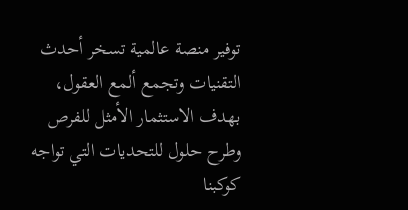توفير منصة عالمية تسخر أحدث التقنيات وتجمع ألمع العقول، بهدف الاستثمار الأمثل للفرص وطرح حلول للتحديات التي تواجه كوكبنا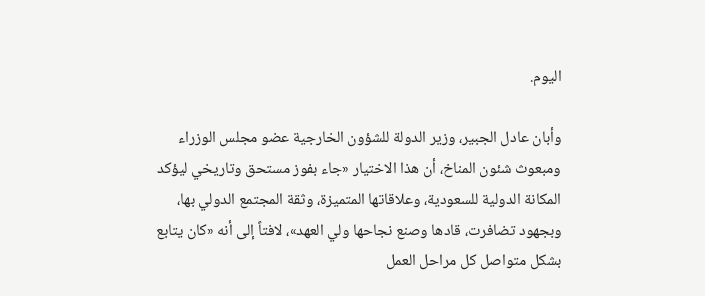اليوم.

وأبان عادل الجبير، وزير الدولة للشؤون الخارجية عضو مجلس الوزراء ومبعوث شئون المناخ، أن هذا الاختيار «جاء بفوز مستحق وتاريخي ليؤكد المكانة الدولية للسعودية، وعلاقاتها المتميزة، وثقة المجتمع الدولي بها، وبجهود تضافرت، قادها وصنع نجاحها ولي العهد»، لافتاً إلى أنه «كان يتابع بشكل متواصل كل مراحل العمل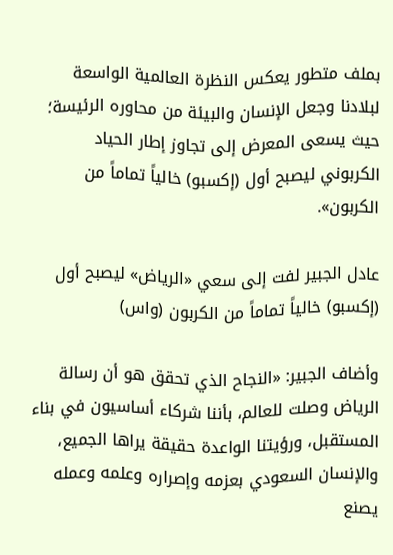بملف متطور يعكس النظرة العالمية الواسعة لبلادنا وجعل الإنسان والبيئة من محاوره الرئيسة؛ حيث يسعى المعرض إلى تجاوز إطار الحياد الكربوني ليصبح أول (إكسبو) خالياً تماماً من الكربون».

عادل الجبير لفت إلى سعي «الرياض» ليصبح أول (إكسبو) خالياً تماماً من الكربون (واس)

وأضاف الجبير: «النجاح الذي تحقق هو أن رسالة الرياض وصلت للعالم، بأننا شركاء أساسيون في بناء المستقبل، ورؤيتنا الواعدة حقيقة يراها الجميع، والإنسان السعودي بعزمه وإصراره وعلمه وعمله يصنع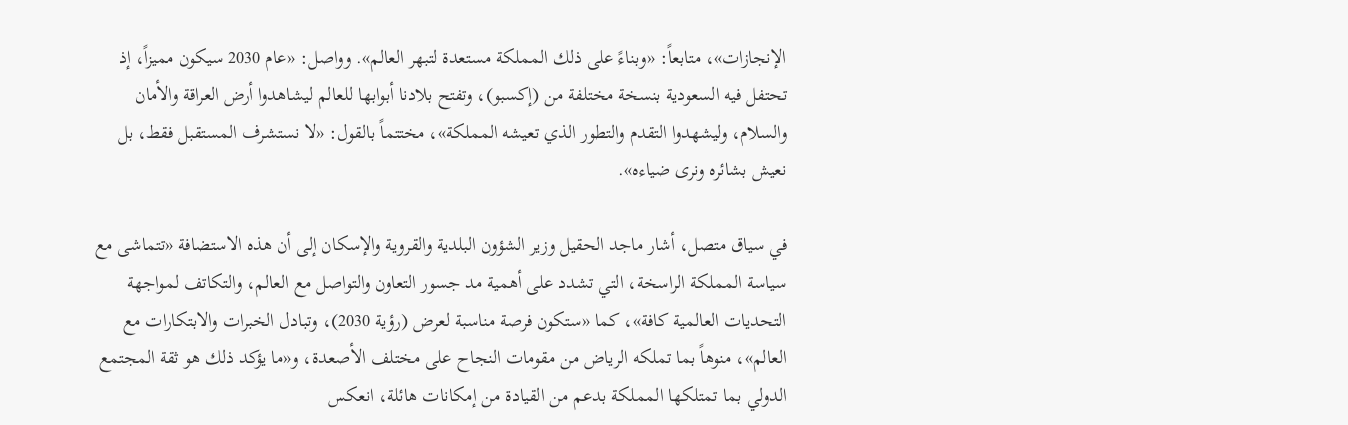الإنجازات»، متابعاً: «وبناءً على ذلك المملكة مستعدة لتبهر العالم». وواصل: «عام 2030 سيكون مميزاً، إذ تحتفل فيه السعودية بنسخة مختلفة من (إكسبو)، وتفتح بلادنا أبوابها للعالم ليشاهدوا أرض العراقة والأمان والسلام، وليشهدوا التقدم والتطور الذي تعيشه المملكة»، مختتماً بالقول: «لا نستشرف المستقبل فقط، بل نعيش بشائره ونرى ضياءه».

في سياق متصل، أشار ماجد الحقيل وزير الشؤون البلدية والقروية والإسكان إلى أن هذه الاستضافة «تتماشى مع سياسة المملكة الراسخة، التي تشدد على أهمية مد جسور التعاون والتواصل مع العالم، والتكاتف لمواجهة التحديات العالمية كافة»، كما «ستكون فرصة مناسبة لعرض (رؤية 2030)، وتبادل الخبرات والابتكارات مع العالم»، منوهاً بما تملكه الرياض من مقومات النجاح على مختلف الأصعدة، و«ما يؤكد ذلك هو ثقة المجتمع الدولي بما تمتلكها المملكة بدعم من القيادة من إمكانات هائلة، انعكس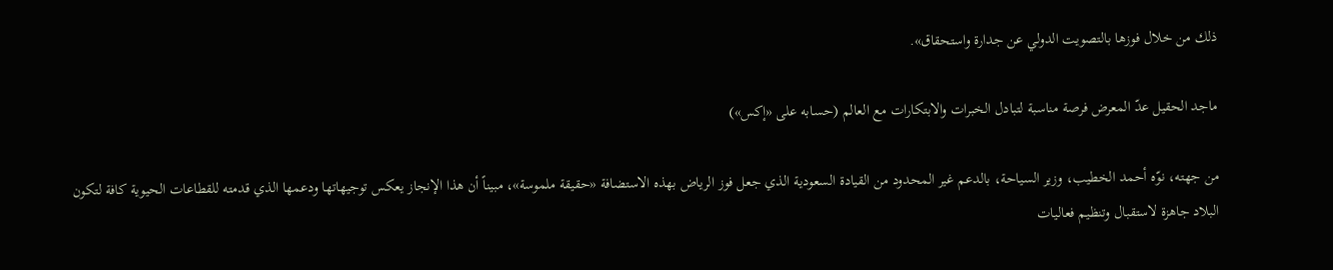ذلك من خلال فوزها بالتصويت الدولي عن جدارة واستحقاق».

ماجد الحقيل عدّ المعرض فرصة مناسبة لتبادل الخبرات والابتكارات مع العالم (حسابه على «إكس»)

من جهته، نوّه أحمد الخطيب، وزير السياحة، بالدعم غير المحدود من القيادة السعودية الذي جعل فوز الرياض بهذه الاستضافة «حقيقة ملموسة»، مبيناً أن هذا الإنجاز يعكس توجيهاتها ودعمها الذي قدمته للقطاعات الحيوية كافة لتكون البلاد جاهزة لاستقبال وتنظيم فعاليات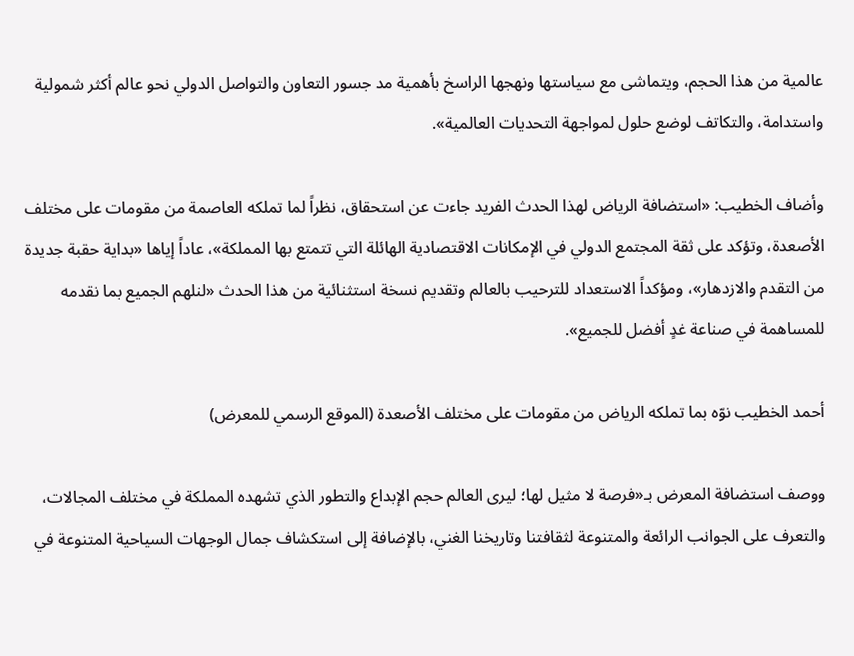عالمية من هذا الحجم، ويتماشى مع سياستها ونهجها الراسخ بأهمية مد جسور التعاون والتواصل الدولي نحو عالم أكثر شمولية واستدامة، والتكاتف لوضع حلول لمواجهة التحديات العالمية».

وأضاف الخطيب: «استضافة الرياض لهذا الحدث الفريد جاءت عن استحقاق، نظراً لما تملكه العاصمة من مقومات على مختلف الأصعدة، وتؤكد على ثقة المجتمع الدولي في الإمكانات الاقتصادية الهائلة التي تتمتع بها المملكة»، عاداً إياها «بداية حقبة جديدة من التقدم والازدهار»، ومؤكداً الاستعداد للترحيب بالعالم وتقديم نسخة استثنائية من هذا الحدث «لنلهم الجميع بما نقدمه للمساهمة في صناعة غدٍ أفضل للجميع».

أحمد الخطيب نوّه بما تملكه الرياض من مقومات على مختلف الأصعدة (الموقع الرسمي للمعرض)

ووصف استضافة المعرض بـ«فرصة لا مثيل لها؛ ليرى العالم حجم الإبداع والتطور الذي تشهده المملكة في مختلف المجالات، والتعرف على الجوانب الرائعة والمتنوعة لثقافتنا وتاريخنا الغني، بالإضافة إلى استكشاف جمال الوجهات السياحية المتنوعة في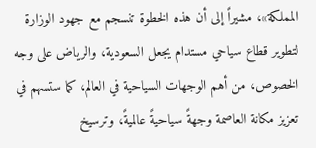المملكة»، مشيراً إلى أن هذه الخطوة تنسجم مع جهود الوزارة لتطوير قطاع سياحي مستدام يجعل السعودية، والرياض على وجه الخصوص، من أهم الوجهات السياحية في العالم، كما ستسهم في تعزيز مكانة العاصمة وجهةً سياحيةً عالميةً، وترسيخ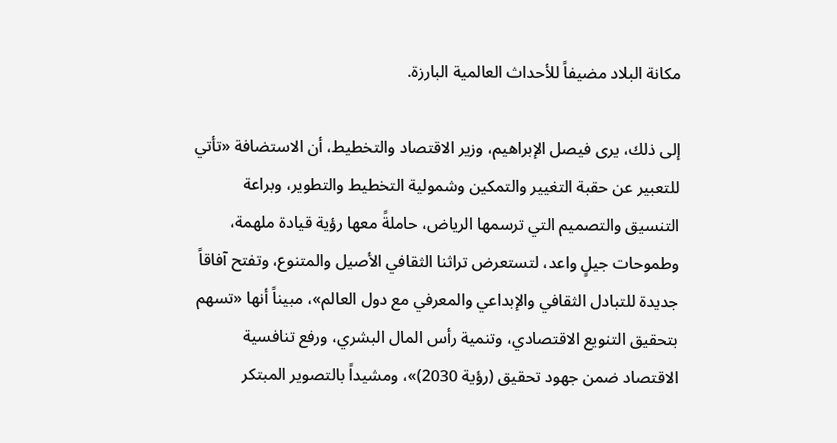مكانة البلاد مضيفاً للأحداث العالمية البارزة.

إلى ذلك، يرى فيصل الإبراهيم، وزير الاقتصاد والتخطيط، أن الاستضافة «تأتي للتعبير عن حقبة التغيير والتمكين وشمولية التخطيط والتطوير، وبراعة التنسيق والتصميم التي ترسمها الرياض، حاملةً معها رؤية قيادة ملهمة، وطموحات جيلٍ واعد، لتستعرض تراثنا الثقافي الأصيل والمتنوع، وتفتح آفاقاً جديدة للتبادل الثقافي والإبداعي والمعرفي مع دول العالم»، مبيناً أنها «تسهم بتحقيق التنويع الاقتصادي، وتنمية رأس المال البشري، ورفع تنافسية الاقتصاد ضمن جهود تحقيق (رؤية 2030)»، ومشيداً بالتصوير المبتكر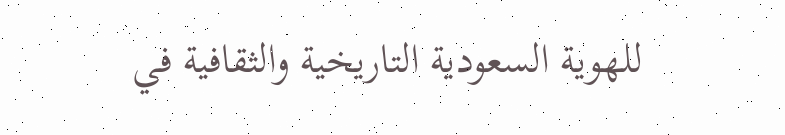للهوية السعودية التاريخية والثقافية في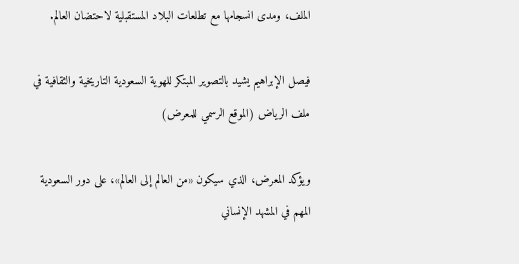الملف، ومدى انسجامها مع تطلعات البلاد المستقبلية لاحتضان العالم.

فيصل الإبراهيم يشيد بالتصوير المبتكر للهوية السعودية التاريخية والثقافية في ملف الرياض (الموقع الرسمي للمعرض)

ويؤكد المعرض، الذي سيكون «من العالم إلى العالم»، على دور السعودية المهم في المشهد الإنساني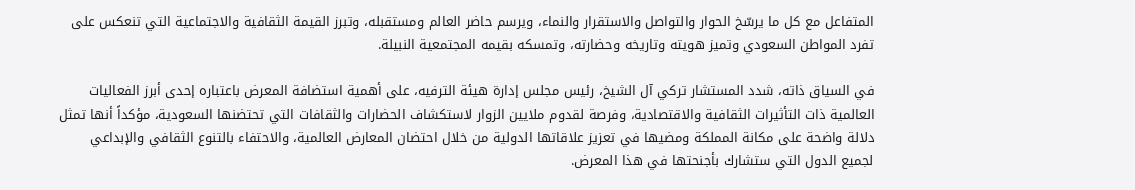المتفاعل مع كل ما يرسّخ الحوار والتواصل والاستقرار والنماء، ويرسم حاضر العالم ومستقبله، وتبرز القيمة الثقافية والاجتماعية التي تنعكس على تفرد المواطن السعودي وتميز هويته وتاريخه وحضارته، وتمسكه بقيمه المجتمعية النبيلة.

في السياق ذاته، شدد المستشار تركي آل الشيخ، رئيس مجلس إدارة هيئة الترفيه، على أهمية استضافة المعرض باعتباره إحدى أبرز الفعاليات العالمية ذات التأثيرات الثقافية والاقتصادية، وفرصة لقدوم ملايين الزوار لاستكشاف الحضارات والثقافات التي تحتضنها السعودية، مؤكداً أنها تمثل دلالة واضحة على مكانة المملكة ومضيها في تعزيز علاقاتها الدولية من خلال احتضان المعارض العالمية، والاحتفاء بالتنوع الثقافي والإبداعي لجميع الدول التي ستشارك بأجنحتها في هذا المعرض.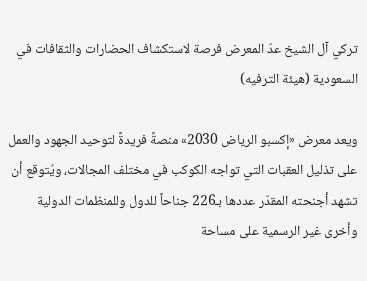تركي آل الشيخ عدّ المعرض فرصة لاستكشاف الحضارات والثقافات في السعودية (هيئة الترفيه)

ويعد معرض «إكسبو الرياض 2030» منصةً فريدةً لتوحيد الجهود والعمل على تذليل العقبات التي تواجه الكوكب في مختلف المجالات، ويُتوقع أن تشهد أجنحته المقدّر عددها بـ226 جناحاً للدول وللمنظمات الدولية وأخرى غير الرسمية على مساحة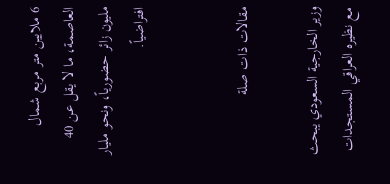6 ملايين متر مربع شمال العاصمة، ما لا يقل عن 40 مليون زائر حضورياً، ونحو مليار افتراضياً.


مقالات ذات صلة

وزير الخارجية السعودي يبحث مع نظيره العراقي المستجدات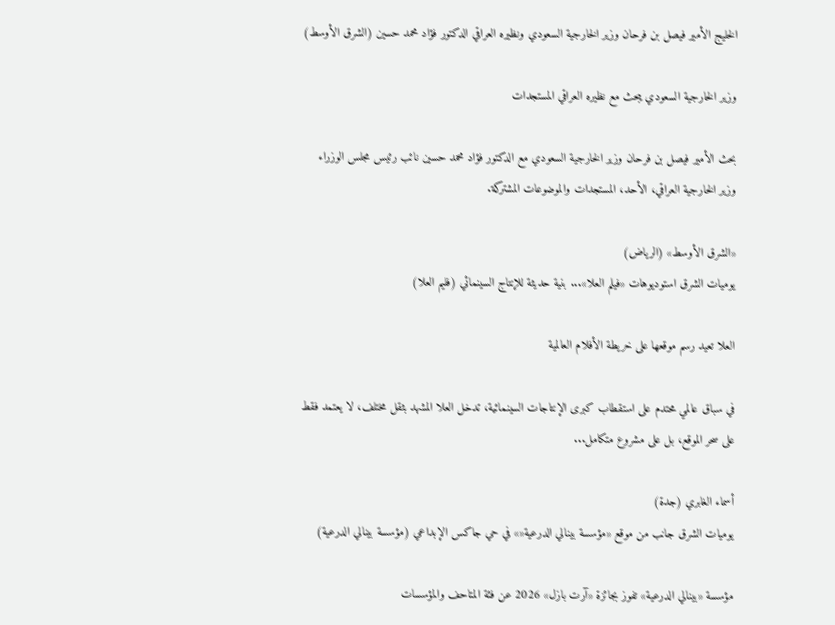الخليج الأمير فيصل بن فرحان وزير الخارجية السعودي ونظيره العراقي الدكتور فؤاد محمد حسين (الشرق الأوسط)

وزير الخارجية السعودي يبحث مع نظيره العراقي المستجدات

بحث الأمير فيصل بن فرحان وزير الخارجية السعودي مع الدكتور فؤاد محمد حسين نائب رئيس مجلس الوزراء وزير الخارجية العراقي، الأحد، المستجدات والموضوعات المشتركة.

«الشرق الأوسط» (الرياض)
يوميات الشرق استوديوهات «فيلم العلا»... بنية حديثة للإنتاج السينمائي (فليم العلا)

العلا تعيد رسم موقعها على خريطة الأفلام العالمية

في سباق عالمي محتدم على استقطاب كبرى الإنتاجات السينمائية، تدخل العلا المشهد بثقل مختلف، لا يعتمد فقط على سحر الموقع، بل على مشروع متكامل...

أسماء الغابري (جدة)
يوميات الشرق جانب من موقع «مؤسسة بينالي الدرعية«» في حي جاكس الإبداعي (مؤسسة بينالي الدرعية)

مؤسسة «بينالي الدرعية» تفوز بجائزة «آرت بازل» 2026 عن فئة المتاحف والمؤسسات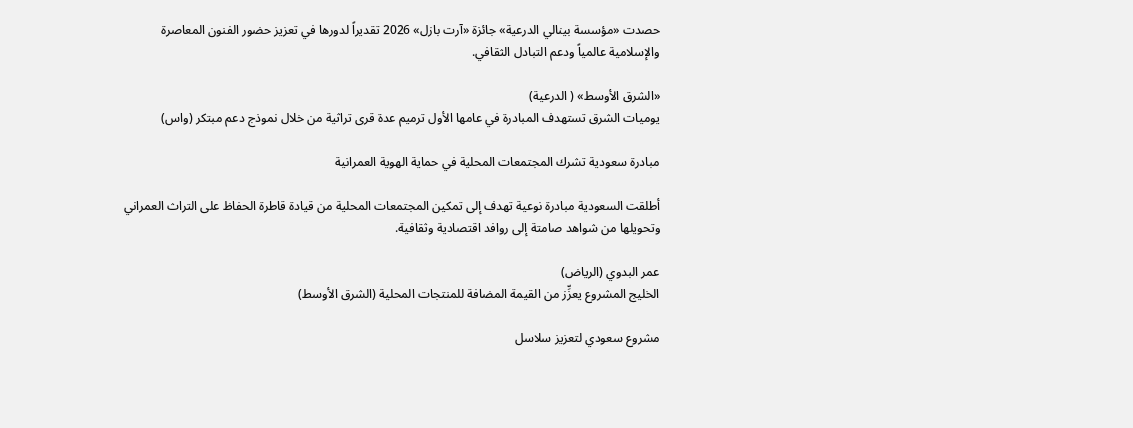حصدت «مؤسسة بينالي الدرعية» جائزة «آرت بازل» 2026 تقديراً لدورها في تعزيز حضور الفنون المعاصرة والإسلامية عالمياً ودعم التبادل الثقافي.

«الشرق الأوسط» ( الدرعية)
يوميات الشرق تستهدف المبادرة في عامها الأول ترميم عدة قرى تراثية من خلال نموذج دعم مبتكر (واس)

مبادرة سعودية تشرك المجتمعات المحلية في حماية الهوية العمرانية

أطلقت السعودية مبادرة نوعية تهدف إلى تمكين المجتمعات المحلية من قيادة قاطرة الحفاظ على التراث العمراني وتحويلها من شواهد صامتة إلى روافد اقتصادية وثقافية.

عمر البدوي (الرياض)
الخليج المشروع يعزِّز من القيمة المضافة للمنتجات المحلية (الشرق الأوسط)

مشروع سعودي لتعزيز سلاسل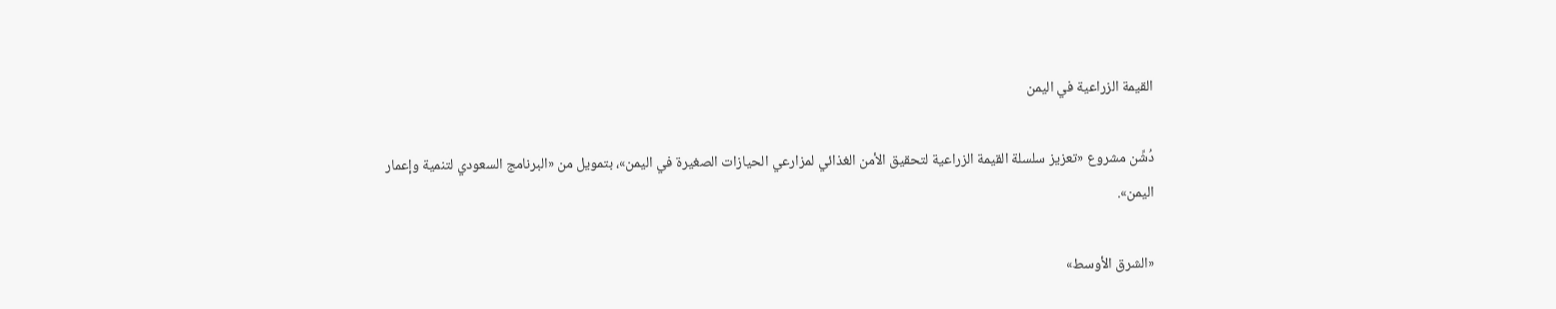القيمة الزراعية في اليمن

دُشِّن مشروع «تعزيز سلسلة القيمة الزراعية لتحقيق الأمن الغذائي لمزارعي الحيازات الصغيرة في اليمن»، بتمويل من «البرنامج السعودي لتنمية وإعمار اليمن».

«الشرق الأوسط»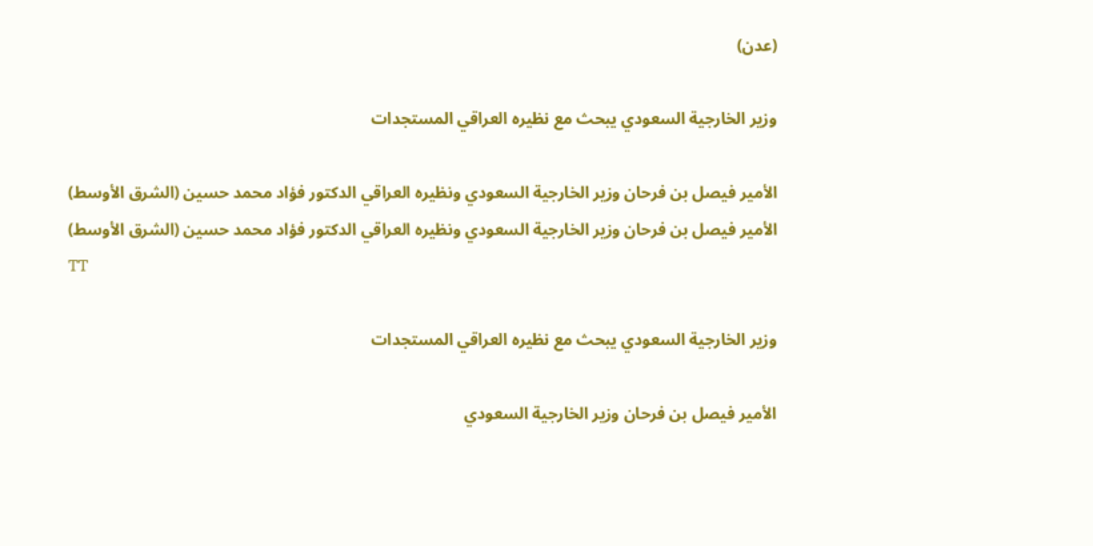(عدن)

وزير الخارجية السعودي يبحث مع نظيره العراقي المستجدات

الأمير فيصل بن فرحان وزير الخارجية السعودي ونظيره العراقي الدكتور فؤاد محمد حسين (الشرق الأوسط)
الأمير فيصل بن فرحان وزير الخارجية السعودي ونظيره العراقي الدكتور فؤاد محمد حسين (الشرق الأوسط)
TT

وزير الخارجية السعودي يبحث مع نظيره العراقي المستجدات

الأمير فيصل بن فرحان وزير الخارجية السعودي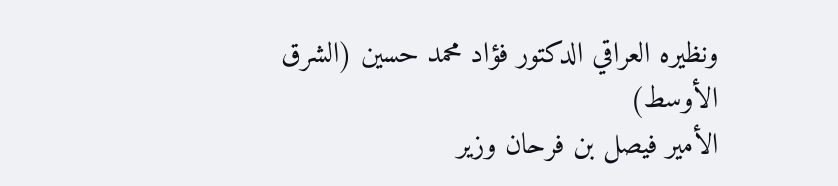ونظيره العراقي الدكتور فؤاد محمد حسين (الشرق الأوسط)
الأمير فيصل بن فرحان وزير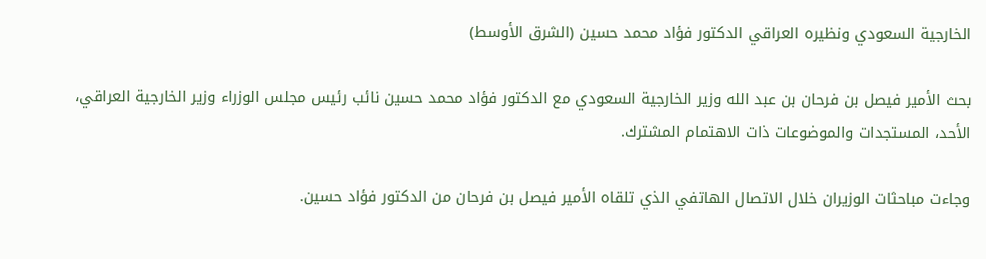الخارجية السعودي ونظيره العراقي الدكتور فؤاد محمد حسين (الشرق الأوسط)

بحث الأمير فيصل بن فرحان بن عبد الله وزير الخارجية السعودي مع الدكتور فؤاد محمد حسين نائب رئيس مجلس الوزراء وزير الخارجية العراقي، الأحد، المستجدات والموضوعات ذات الاهتمام المشترك.

وجاءت مباحثات الوزيران خلال الاتصال الهاتفي الذي تلقاه الأمير فيصل بن فرحان من الدكتور فؤاد حسين.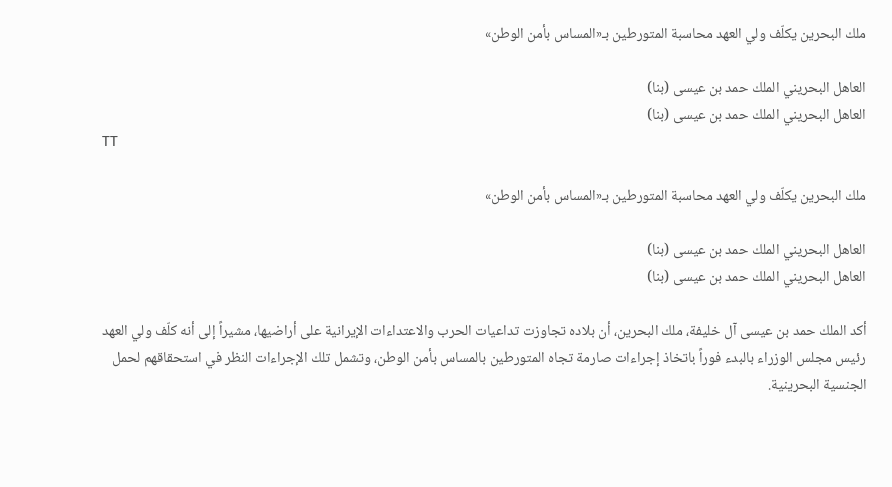ملك البحرين يكلّف ولي العهد محاسبة المتورطين بـ«المساس بأمن الوطن»

العاهل البحريني الملك حمد بن عيسى (بنا)
العاهل البحريني الملك حمد بن عيسى (بنا)
TT

ملك البحرين يكلّف ولي العهد محاسبة المتورطين بـ«المساس بأمن الوطن»

العاهل البحريني الملك حمد بن عيسى (بنا)
العاهل البحريني الملك حمد بن عيسى (بنا)

أكد الملك حمد بن عيسى آل خليفة، ملك البحرين، أن بلاده تجاوزت تداعيات الحرب والاعتداءات الإيرانية على أراضيها، مشيراً إلى أنه كلّف ولي العهد رئيس مجلس الوزراء بالبدء فوراً باتخاذ إجراءات صارمة تجاه المتورطين بالمساس بأمن الوطن، وتشمل تلك الإجراءات النظر في استحقاقهم لحمل الجنسية البحرينية.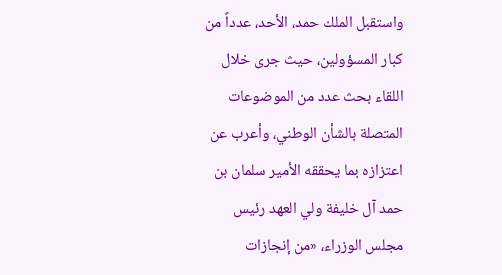واستقبل الملك حمد، الأحد، عدداً من كبار المسؤولين، حيث جرى خلال اللقاء بحث عدد من الموضوعات المتصلة بالشأن الوطني، وأعرب عن اعتزازه بما يحققه الأمير سلمان بن حمد آل خليفة ولي العهد رئيس مجلس الوزراء، «من إنجازات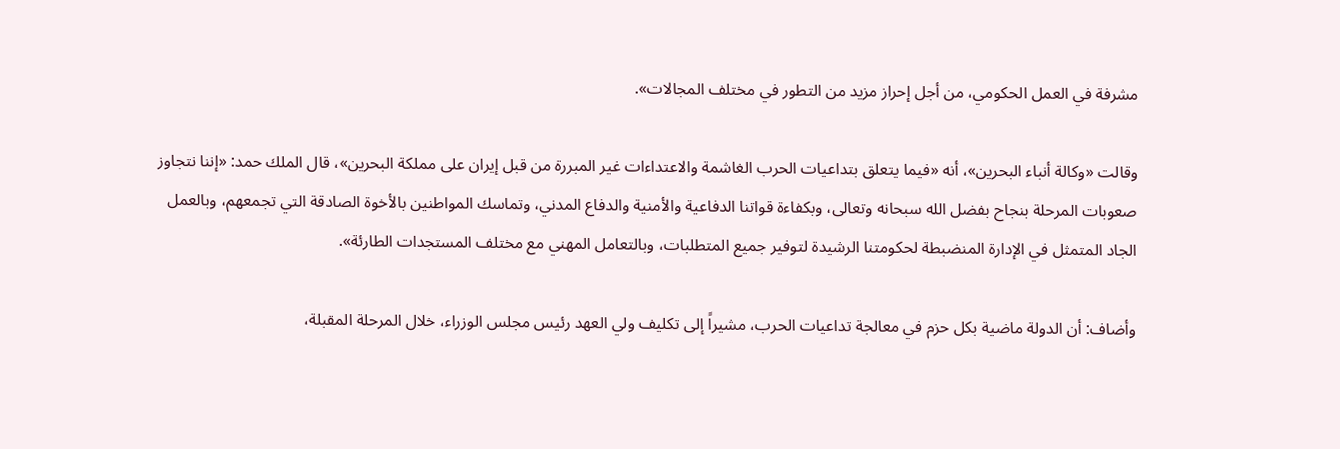مشرفة في العمل الحكومي، من أجل إحراز مزيد من التطور في مختلف المجالات».

وقالت «وكالة أنباء البحرين»، أنه «فيما يتعلق بتداعيات الحرب الغاشمة والاعتداءات غير المبررة من قبل إيران على مملكة البحرين»، قال الملك حمد: «إننا نتجاوز صعوبات المرحلة بنجاح بفضل الله سبحانه وتعالى، وبكفاءة قواتنا الدفاعية والأمنية والدفاع المدني، وتماسك المواطنين بالأخوة الصادقة التي تجمعهم، وبالعمل الجاد المتمثل في الإدارة المنضبطة لحكومتنا الرشيدة لتوفير جميع المتطلبات، وبالتعامل المهني مع مختلف المستجدات الطارئة».

وأضاف: أن الدولة ماضية بكل حزم في معالجة تداعيات الحرب، مشيراً إلى تكليف ولي العهد رئيس مجلس الوزراء، خلال المرحلة المقبلة،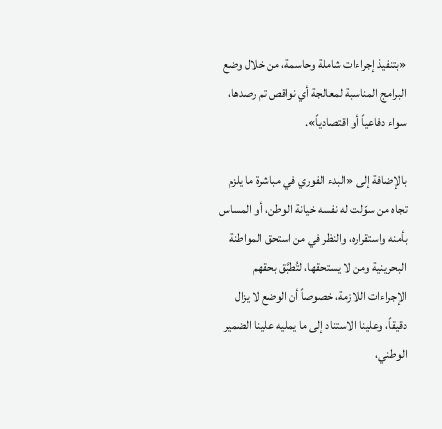«بتنفيذ إجراءات شاملة وحاسمة، من خلال وضع البرامج المناسبة لمعالجة أي نواقص تم رصدها، سواء دفاعياً أو اقتصادياً».

بالإضافة إلى «البدء الفوري في مباشرة ما يلزم تجاه من سوّلت له نفسه خيانة الوطن، أو المساس بأمنه واستقراره، والنظر في من استحق المواطنة البحرينية ومن لا يستحقها، لتُطبَّق بحقهم الإجراءات اللازمة، خصوصاً أن الوضع لا يزال دقيقاً، وعلينا الاستناد إلى ما يمليه علينا الضمير الوطني،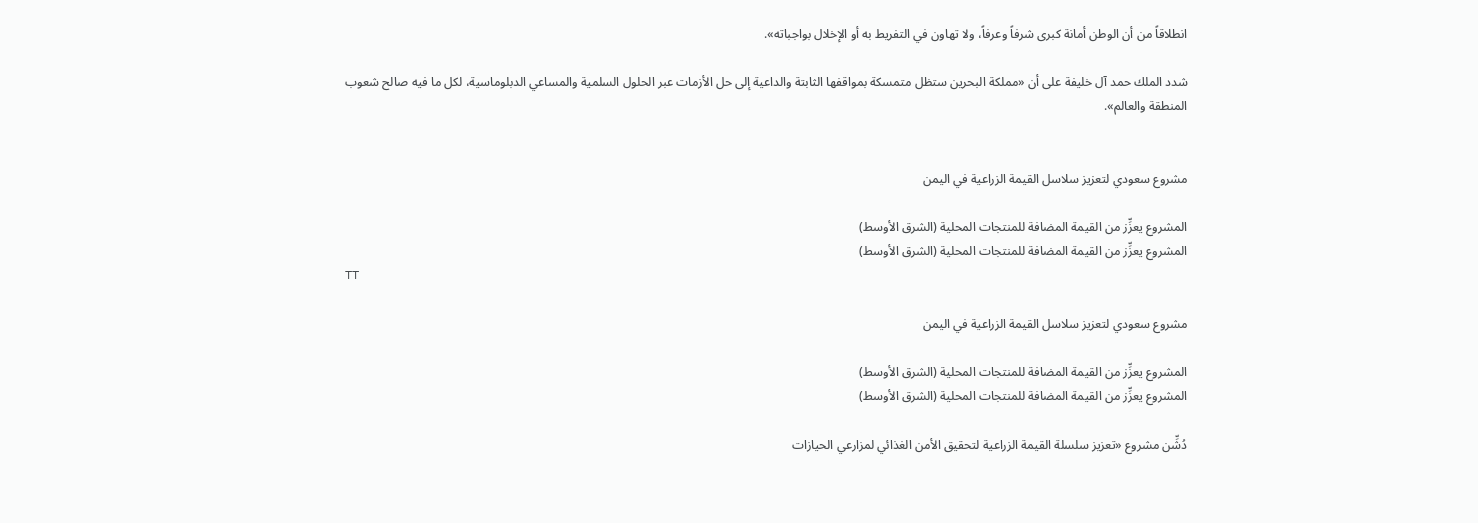انطلاقاً من أن الوطن أمانة كبرى شرفاً وعرفاً، ولا تهاون في التفريط به أو الإخلال بواجباته».

شدد الملك حمد آل خليفة على أن «مملكة البحرين ستظل متمسكة بمواقفها الثابتة والداعية إلى حل الأزمات عبر الحلول السلمية والمساعي الدبلوماسية، لكل ما فيه صالح شعوب المنطقة والعالم».


مشروع سعودي لتعزيز سلاسل القيمة الزراعية في اليمن

المشروع يعزِّز من القيمة المضافة للمنتجات المحلية (الشرق الأوسط)
المشروع يعزِّز من القيمة المضافة للمنتجات المحلية (الشرق الأوسط)
TT

مشروع سعودي لتعزيز سلاسل القيمة الزراعية في اليمن

المشروع يعزِّز من القيمة المضافة للمنتجات المحلية (الشرق الأوسط)
المشروع يعزِّز من القيمة المضافة للمنتجات المحلية (الشرق الأوسط)

دُشِّن مشروع «تعزيز سلسلة القيمة الزراعية لتحقيق الأمن الغذائي لمزارعي الحيازات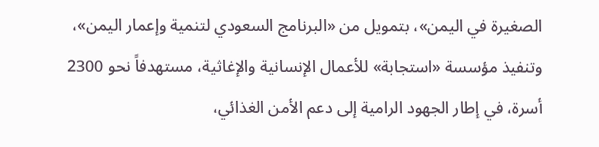الصغيرة في اليمن»، بتمويل من «البرنامج السعودي لتنمية وإعمار اليمن»، وتنفيذ مؤسسة «استجابة» للأعمال الإنسانية والإغاثية، مستهدفاً نحو 2300 أسرة، في إطار الجهود الرامية إلى دعم الأمن الغذائي،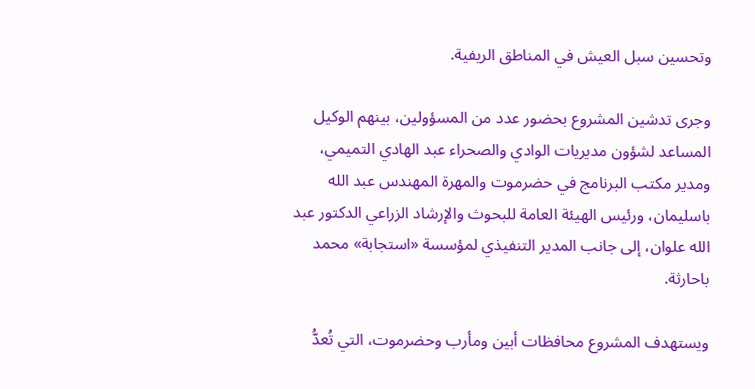وتحسين سبل العيش في المناطق الريفية.

وجرى تدشين المشروع بحضور عدد من المسؤولين، بينهم الوكيل المساعد لشؤون مديريات الوادي والصحراء عبد الهادي التميمي، ومدير مكتب البرنامج في حضرموت والمهرة المهندس عبد الله باسليمان، ورئيس الهيئة العامة للبحوث والإرشاد الزراعي الدكتور عبد الله علوان، إلى جانب المدير التنفيذي لمؤسسة «استجابة» محمد باحارثة.

ويستهدف المشروع محافظات أبين ومأرب وحضرموت، التي تُعدُّ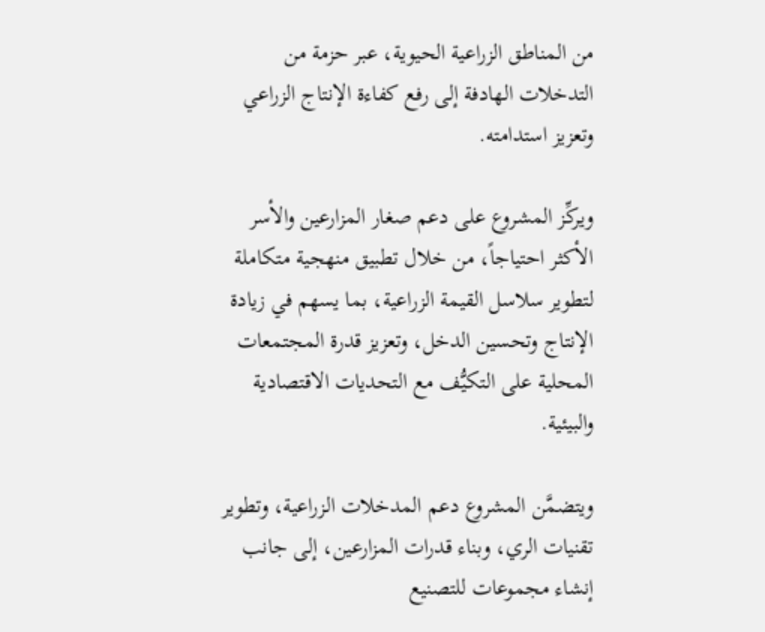من المناطق الزراعية الحيوية، عبر حزمة من التدخلات الهادفة إلى رفع كفاءة الإنتاج الزراعي وتعزيز استدامته.

ويركِّز المشروع على دعم صغار المزارعين والأسر الأكثر احتياجاً، من خلال تطبيق منهجية متكاملة لتطوير سلاسل القيمة الزراعية، بما يسهم في زيادة الإنتاج وتحسين الدخل، وتعزيز قدرة المجتمعات المحلية على التكيُّف مع التحديات الاقتصادية والبيئية.

ويتضمَّن المشروع دعم المدخلات الزراعية، وتطوير تقنيات الري، وبناء قدرات المزارعين، إلى جانب إنشاء مجموعات للتصنيع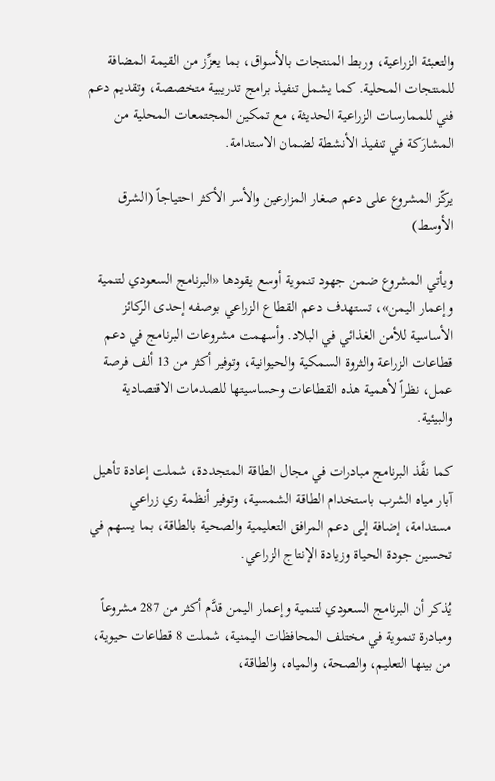والتعبئة الزراعية، وربط المنتجات بالأسواق، بما يعزِّز من القيمة المضافة للمنتجات المحلية. كما يشمل تنفيذ برامج تدريبية متخصصة، وتقديم دعم فني للممارسات الزراعية الحديثة، مع تمكين المجتمعات المحلية من المشارَكة في تنفيذ الأنشطة لضمان الاستدامة.

يركّز المشروع على دعم صغار المزارعين والأسر الأكثر احتياجاً (الشرق الأوسط)

ويأتي المشروع ضمن جهود تنموية أوسع يقودها «البرنامج السعودي لتنمية وإعمار اليمن»، تستهدف دعم القطاع الزراعي بوصفه إحدى الركائز الأساسية للأمن الغذائي في البلاد. وأسهمت مشروعات البرنامج في دعم قطاعات الزراعة والثروة السمكية والحيوانية، وتوفير أكثر من 13 ألف فرصة عمل، نظراً لأهمية هذه القطاعات وحساسيتها للصدمات الاقتصادية والبيئية.

كما نفَّذ البرنامج مبادرات في مجال الطاقة المتجددة، شملت إعادة تأهيل آبار مياه الشرب باستخدام الطاقة الشمسية، وتوفير أنظمة ري زراعي مستدامة، إضافة إلى دعم المرافق التعليمية والصحية بالطاقة، بما يسهم في تحسين جودة الحياة وزيادة الإنتاج الزراعي.

يُذكر أن البرنامج السعودي لتنمية وإعمار اليمن قدَّم أكثر من 287 مشروعاً ومبادرة تنموية في مختلف المحافظات اليمنية، شملت 8 قطاعات حيوية، من بينها التعليم، والصحة، والمياه، والطاقة،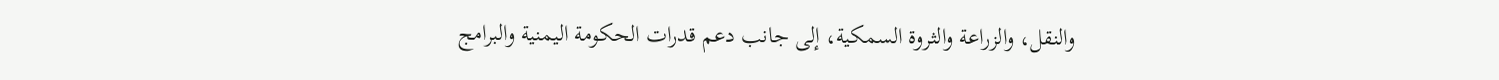والنقل، والزراعة والثروة السمكية، إلى جانب دعم قدرات الحكومة اليمنية والبرامج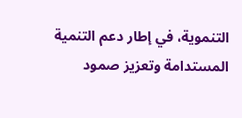التنموية، في إطار دعم التنمية المستدامة وتعزيز صمود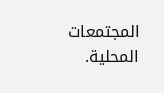المجتمعات المحلية.